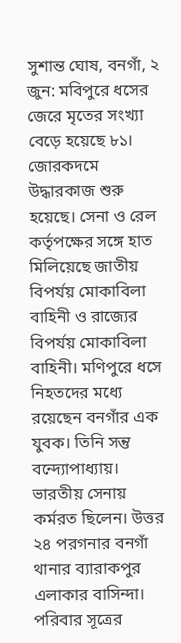সুশান্ত ঘোষ, বনগাঁ, ২ জুন: মবিপুরে ধসের জেরে মৃতের সংখ্যা বেড়ে হয়েছে ৮১। জোরকদমে উদ্ধারকাজ শুরু হয়েছে। সেনা ও রেল কর্তৃপক্ষের সঙ্গে হাত মিলিয়েছে জাতীয় বিপর্যয় মোকাবিলা বাহিনী ও রাজ্যের বিপর্যয় মোকাবিলা বাহিনী। মণিপুরে ধসে নিহতদের মধ্যে রয়েছেন বনগাঁর এক যুবক। তিনি সন্তু বন্দ্যোপাধ্যায়। ভারতীয় সেনায় কর্মরত ছিলেন। উত্তর ২৪ পরগনার বনগাঁ থানার ব্যারাকপুর এলাকার বাসিন্দা।
পরিবার সূত্রের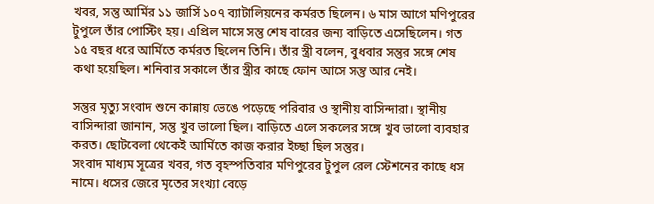খবর, সন্তু আর্মির ১১ জার্সি ১০৭ ব্যাটালিয়নের কর্মরত ছিলেন। ৬ মাস আগে মণিপুরের টুপুলে তাঁর পোস্টিং হয়। এপ্রিল মাসে সন্তু শেষ বারের জন্য বাড়িতে এসেছিলেন। গত ১৫ বছর ধরে আর্মিতে কর্মরত ছিলেন তিনি। তাঁর স্ত্রী বলেন, বুধবার সন্তুর সঙ্গে শেষ কথা হয়েছিল। শনিবার সকালে তাঁর স্ত্রীর কাছে ফোন আসে সন্তু আর নেই।

সন্তুর মৃত্যু সংবাদ শুনে কান্নায় ভেঙে পড়েছে পরিবার ও স্থানীয় বাসিন্দারা। স্থানীয় বাসিন্দারা জানান, সন্তু খুব ভালো ছিল। বাড়িতে এলে সকলের সঙ্গে খুব ভালো ব্যবহার করত। ছোটবেলা থেকেই আর্মিতে কাজ করার ইচ্ছা ছিল সন্তুর।
সংবাদ মাধ্যম সূত্রের খবর, গত বৃহস্পতিবার মণিপুরের টুপুল রেল স্টেশনের কাছে ধস নামে। ধসের জেরে মৃতের সংখ্যা বেড়ে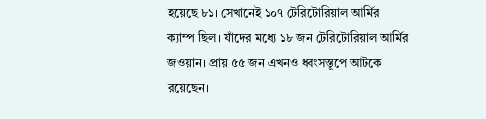হয়েছে ৮১। সেখানেই ১০৭ টেরিটোরিয়াল আর্মির ক্যাম্প ছিল। যাঁদের মধ্যে ১৮ জন টেরিটোরিয়াল আর্মির জওয়ান। প্রায় ৫৫ জন এখনও ধ্বংসস্তূপে আটকে রয়েছেন।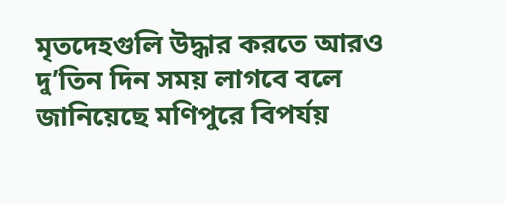মৃতদেহগুলি উদ্ধার করতে আরও দু’তিন দিন সময় লাগবে বলে জানিয়েছে মণিপুরে বিপর্যয়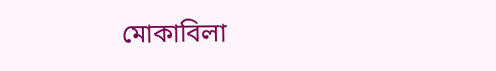মোকাবিলা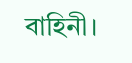বাহিনী।